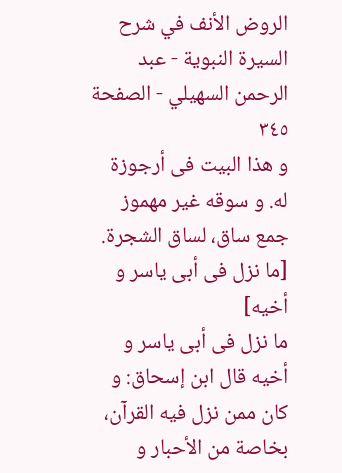الروض الأنف في شرح السيرة النبوية - عبد الرحمن السهيلي - الصفحة ٣٤٥
و هذا البيت فى أرجوزة له. و سوقه غير مهموز جمع ساق، لساق الشجرة.
[ما نزل فى أبى ياسر و أخيه]
ما نزل فى أبى ياسر و أخيه قال ابن إسحاق: و كان ممن نزل فيه القرآن، بخاصة من الأحبار و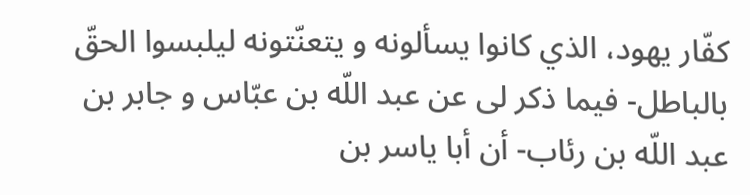كفّار يهود، الذي كانوا يسألونه و يتعنّتونه ليلبسوا الحقّ بالباطل- فيما ذكر لى عن عبد اللّه بن عبّاس و جابر بن عبد اللّه بن رئاب- أن أبا ياسر بن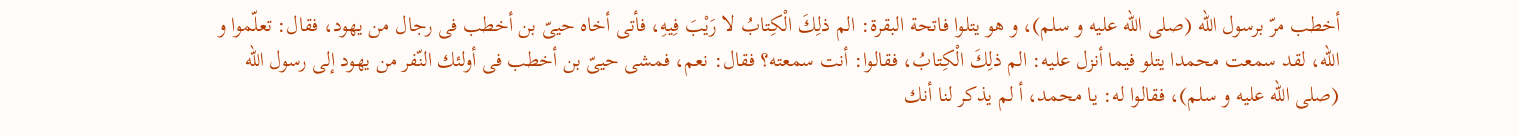أخطب مرّ برسول اللّه (صلى الله عليه و سلم)، و هو يتلوا فاتحة البقرة: الم ذلِكَ الْكِتابُ لا رَيْبَ فِيهِ، فأتى أخاه حيىّ بن أخطب فى رجال من يهود، فقال: تعلّموا و اللّه، لقد سمعت محمدا يتلو فيما أنزل عليه: الم ذلِكَ الْكِتابُ، فقالوا: أنت سمعته؟ فقال: نعم، فمشى حيىّ بن أخطب فى أولئك النّفر من يهود إلى رسول اللّه (صلى الله عليه و سلم)، فقالوا له: يا محمد، أ لم يذكر لنا أنك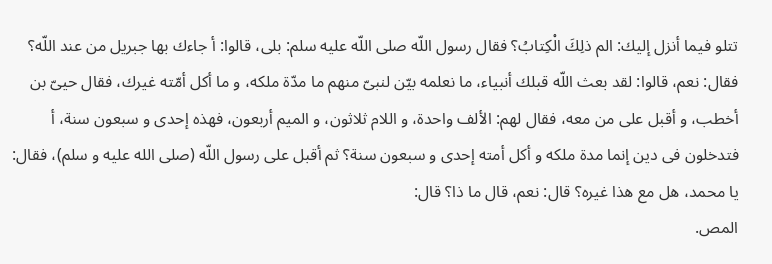تتلو فيما أنزل إليك: الم ذلِكَ الْكِتابُ؟ فقال رسول اللّه صلى اللّه عليه سلم: بلى، قالوا: أ جاءك بها جبريل من عند اللّه؟ فقال: نعم، قالوا: لقد بعث اللّه قبلك أنبياء، ما نعلمه بيّن لنبىّ منهم ما مدّة ملكه، و ما أكل أمّته غيرك، فقال حيىّ بن أخطب، و أقبل على من معه، فقال لهم: الألف واحدة، و اللام ثلاثون، و الميم أربعون، فهذه إحدى و سبعون سنة، أ فتدخلون فى دين إنما مدة ملكه و أكل أمته إحدى و سبعون سنة؟ ثم أقبل على رسول اللّه (صلى الله عليه و سلم)، فقال: يا محمد، هل مع هذا غيره؟ قال: نعم، قال ما ذا؟ قال:
المص.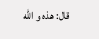قال: هذه و اللّه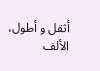أثقل و أطول، الألف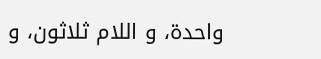واحدة، و اللام ثلاثون، و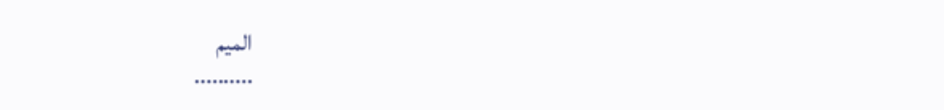الميم
..........